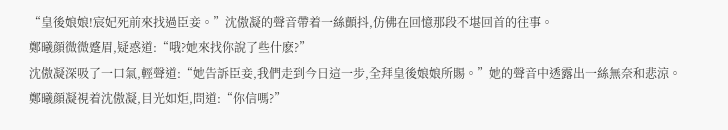“皇後娘娘!宸妃死前來找過臣妾。”沈傲凝的聲音帶着一絲顫抖,仿佛在回憶那段不堪回首的往事。
鄭曦顔微微蹙眉,疑惑道:“哦?她來找你說了些什麽?”
沈傲凝深吸了一口氣,輕聲道:“她告訴臣妾,我們走到今日這一步,全拜皇後娘娘所賜。”她的聲音中透露出一絲無奈和悲涼。
鄭曦顔凝視着沈傲凝,目光如炬,問道:“你信嗎?”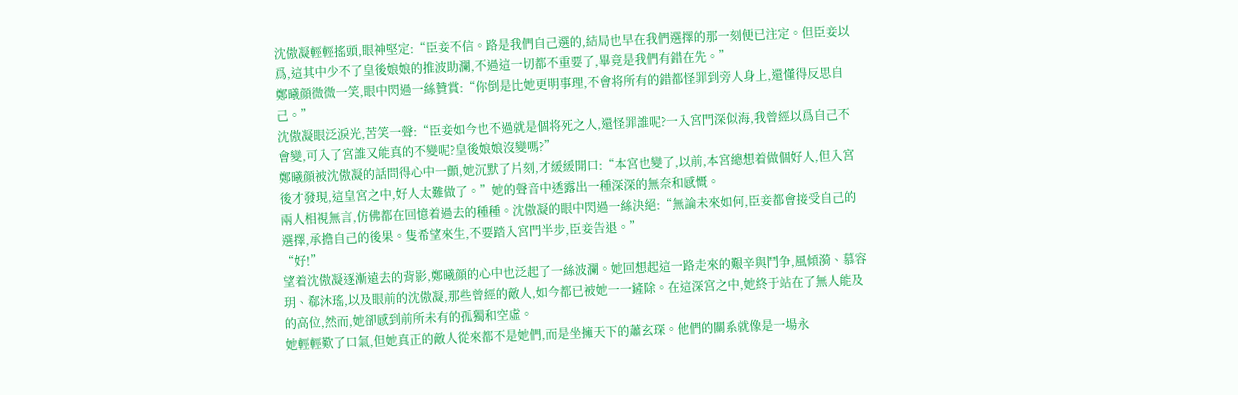沈傲凝輕輕搖頭,眼神堅定:“臣妾不信。路是我們自己選的,結局也早在我們選擇的那一刻便已注定。但臣妾以爲,這其中少不了皇後娘娘的推波助瀾,不過這一切都不重要了,畢竟是我們有錯在先。”
鄭曦顔微微一笑,眼中閃過一絲贊賞:“你倒是比她更明事理,不會将所有的錯都怪罪到旁人身上,還懂得反思自己。”
沈傲凝眼泛淚光,苦笑一聲:“臣妾如今也不過就是個将死之人,還怪罪誰呢?一入宮門深似海,我曾經以爲自己不會變,可入了宮誰又能真的不變呢?皇後娘娘沒變嗎?”
鄭曦顔被沈傲凝的話問得心中一顫,她沉默了片刻,才緩緩開口:“本宮也變了,以前,本宮總想着做個好人,但入宮後才發現,這皇宮之中,好人太難做了。”她的聲音中透露出一種深深的無奈和感慨。
兩人相視無言,仿佛都在回憶着過去的種種。沈傲凝的眼中閃過一絲決絕:“無論未來如何,臣妾都會接受自己的選擇,承擔自己的後果。隻希望來生,不要踏入宮門半步,臣妾告退。”
“好!”
望着沈傲凝逐漸遠去的背影,鄭曦顔的心中也泛起了一絲波瀾。她回想起這一路走來的艱辛與鬥争,風傾漪、慕容玥、郗沐瑤,以及眼前的沈傲凝,那些曾經的敵人,如今都已被她一一鏟除。在這深宮之中,她終于站在了無人能及的高位,然而,她卻感到前所未有的孤獨和空虛。
她輕輕歎了口氣,但她真正的敵人從來都不是她們,而是坐擁天下的蕭玄琛。他們的關系就像是一場永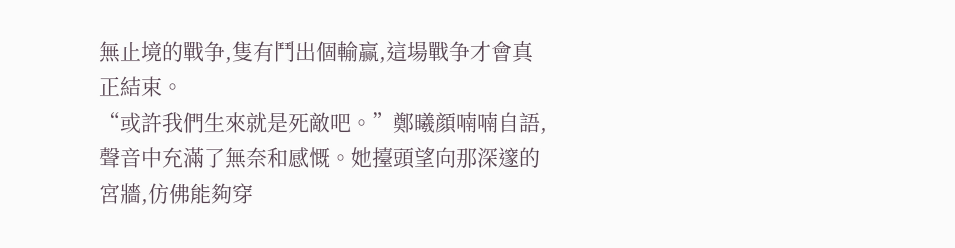無止境的戰争,隻有鬥出個輸赢,這場戰争才會真正結束。
“或許我們生來就是死敵吧。”鄭曦顔喃喃自語,聲音中充滿了無奈和感慨。她擡頭望向那深邃的宮牆,仿佛能夠穿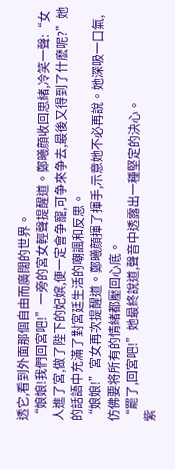透它,看到外面那個自由而廣闊的世界。
“娘娘!我們回宮吧!”一旁的宮女輕聲提醒道。鄭曦顔收回思緒,冷笑一聲:“女人進了宮,做了陛下的妃嫔,便一定會争寵,可争來争去,最後又得到了什麽呢?”她的話語中充滿了對宮廷生活的嘲諷和反思。
“娘娘!”宮女再次提醒道。鄭曦顔揮了揮手,示意她不必再說。她深吸一口氣,仿佛要将所有的情緒都壓回心底。
“罷了,回宮吧!”她最終說道,聲音中透露出一種堅定的決心。
紫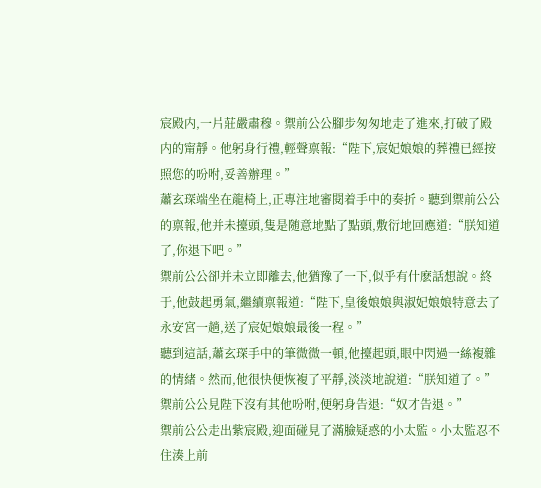宸殿内,一片莊嚴肅穆。禦前公公腳步匆匆地走了進來,打破了殿内的甯靜。他躬身行禮,輕聲禀報:“陛下,宸妃娘娘的葬禮已經按照您的吩咐,妥善辦理。”
蕭玄琛端坐在龍椅上,正專注地審閱着手中的奏折。聽到禦前公公的禀報,他并未擡頭,隻是随意地點了點頭,敷衍地回應道:“朕知道了,你退下吧。”
禦前公公卻并未立即離去,他猶豫了一下,似乎有什麽話想說。終于,他鼓起勇氣,繼續禀報道:“陛下,皇後娘娘與淑妃娘娘特意去了永安宮一趟,送了宸妃娘娘最後一程。”
聽到這話,蕭玄琛手中的筆微微一頓,他擡起頭,眼中閃過一絲複雜的情緒。然而,他很快便恢複了平靜,淡淡地說道:“朕知道了。”
禦前公公見陛下沒有其他吩咐,便躬身告退:“奴才告退。”
禦前公公走出紫宸殿,迎面碰見了滿臉疑惑的小太監。小太監忍不住湊上前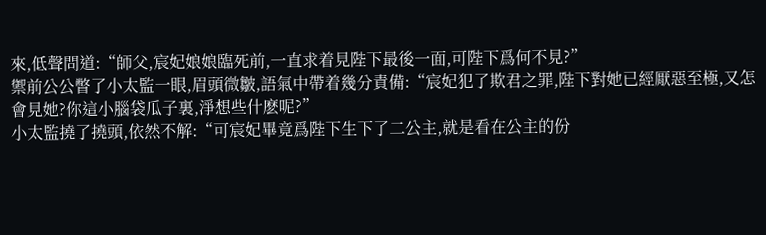來,低聲問道:“師父,宸妃娘娘臨死前,一直求着見陛下最後一面,可陛下爲何不見?”
禦前公公瞥了小太監一眼,眉頭微皺,語氣中帶着幾分責備:“宸妃犯了欺君之罪,陛下對她已經厭惡至極,又怎會見她?你這小腦袋瓜子裏,淨想些什麽呢?”
小太監撓了撓頭,依然不解:“可宸妃畢竟爲陛下生下了二公主,就是看在公主的份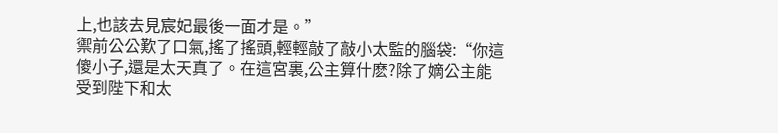上,也該去見宸妃最後一面才是。”
禦前公公歎了口氣,搖了搖頭,輕輕敲了敲小太監的腦袋:“你這傻小子,還是太天真了。在這宮裏,公主算什麽?除了嫡公主能受到陛下和太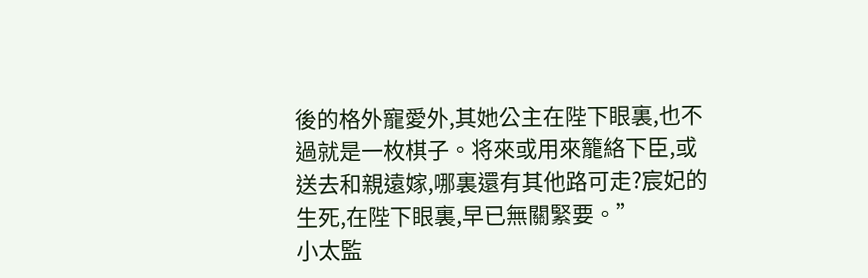後的格外寵愛外,其她公主在陛下眼裏,也不過就是一枚棋子。将來或用來籠絡下臣,或送去和親遠嫁,哪裏還有其他路可走?宸妃的生死,在陛下眼裏,早已無關緊要。”
小太監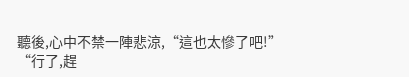聽後,心中不禁一陣悲涼,“這也太慘了吧!”
“行了,趕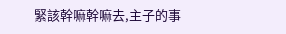緊該幹嘛幹嘛去,主子的事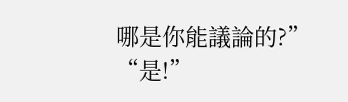哪是你能議論的?”
“是!”